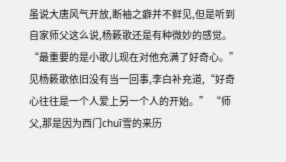虽说大唐风气开放,断袖之癖并不鲜见,但是听到自家师父这么说,杨簌歌还是有种微妙的感觉。 “最重要的是小歌儿现在对他充满了好奇心。”见杨簌歌依旧没有当一回事,李白补充道,“好奇心往往是一个人爱上另一个人的开始。” “师父,那是因为西门chuī雪的来历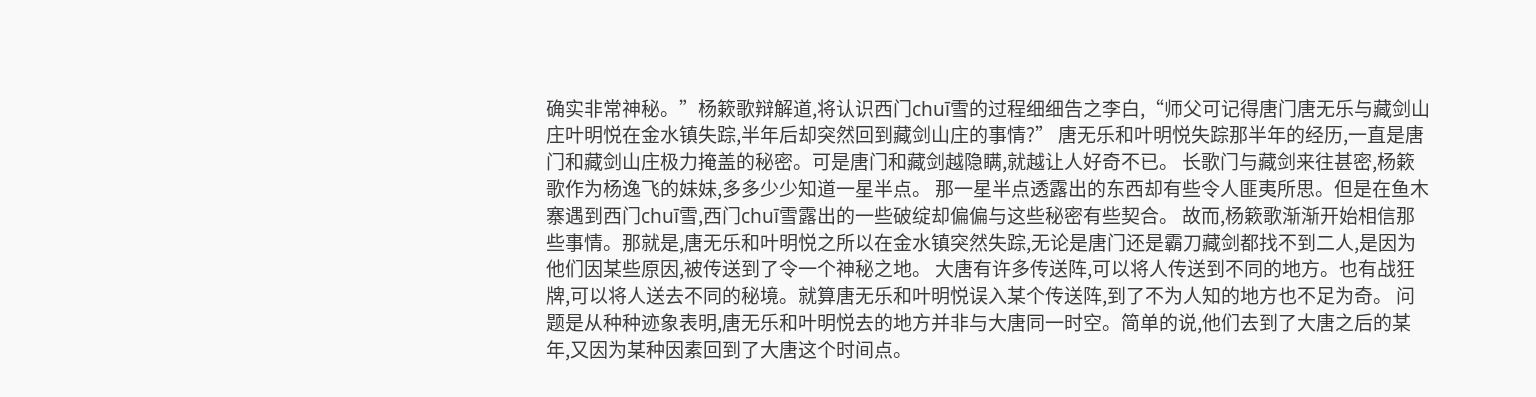确实非常神秘。”杨簌歌辩解道,将认识西门chuī雪的过程细细告之李白,“师父可记得唐门唐无乐与藏剑山庄叶明悦在金水镇失踪,半年后却突然回到藏剑山庄的事情?” 唐无乐和叶明悦失踪那半年的经历,一直是唐门和藏剑山庄极力掩盖的秘密。可是唐门和藏剑越隐瞒,就越让人好奇不已。 长歌门与藏剑来往甚密,杨簌歌作为杨逸飞的妹妹,多多少少知道一星半点。 那一星半点透露出的东西却有些令人匪夷所思。但是在鱼木寨遇到西门chuī雪,西门chuī雪露出的一些破绽却偏偏与这些秘密有些契合。 故而,杨簌歌渐渐开始相信那些事情。那就是,唐无乐和叶明悦之所以在金水镇突然失踪,无论是唐门还是霸刀藏剑都找不到二人,是因为他们因某些原因,被传送到了令一个神秘之地。 大唐有许多传送阵,可以将人传送到不同的地方。也有战狂牌,可以将人送去不同的秘境。就算唐无乐和叶明悦误入某个传送阵,到了不为人知的地方也不足为奇。 问题是从种种迹象表明,唐无乐和叶明悦去的地方并非与大唐同一时空。简单的说,他们去到了大唐之后的某年,又因为某种因素回到了大唐这个时间点。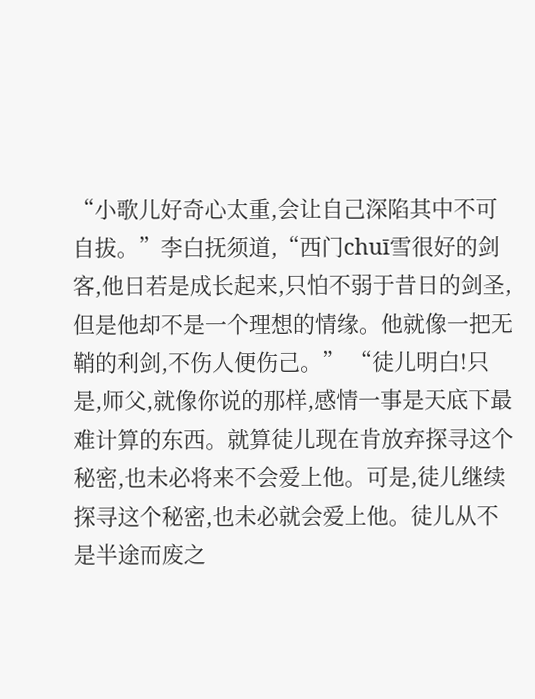“小歌儿好奇心太重,会让自己深陷其中不可自拔。”李白抚须道,“西门chuī雪很好的剑客,他日若是成长起来,只怕不弱于昔日的剑圣,但是他却不是一个理想的情缘。他就像一把无鞘的利剑,不伤人便伤己。” “徒儿明白!只是,师父,就像你说的那样,感情一事是天底下最难计算的东西。就算徒儿现在肯放弃探寻这个秘密,也未必将来不会爱上他。可是,徒儿继续探寻这个秘密,也未必就会爱上他。徒儿从不是半途而废之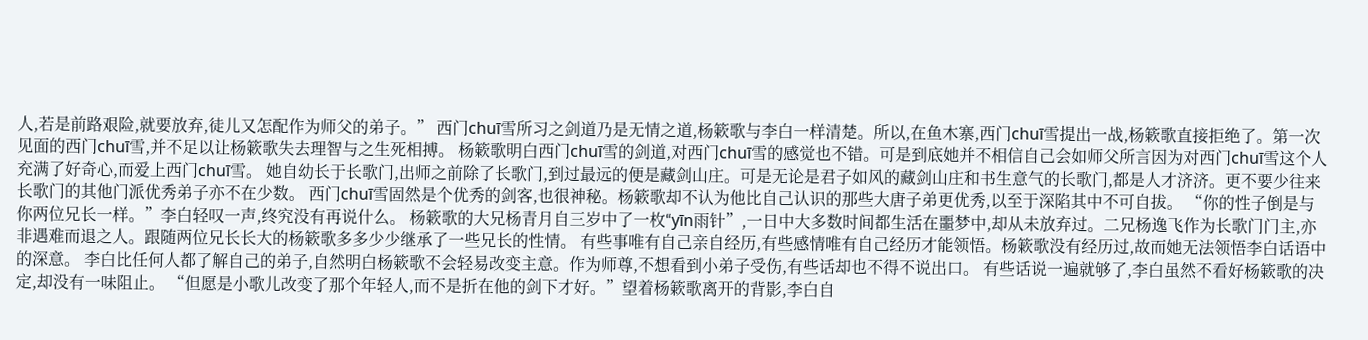人,若是前路艰险,就要放弃,徒儿又怎配作为师父的弟子。” 西门chuī雪所习之剑道乃是无情之道,杨簌歌与李白一样清楚。所以,在鱼木寨,西门chuī雪提出一战,杨簌歌直接拒绝了。第一次见面的西门chuī雪,并不足以让杨簌歌失去理智与之生死相搏。 杨簌歌明白西门chuī雪的剑道,对西门chuī雪的感觉也不错。可是到底她并不相信自己会如师父所言因为对西门chuī雪这个人充满了好奇心,而爱上西门chuī雪。 她自幼长于长歌门,出师之前除了长歌门,到过最远的便是藏剑山庄。可是无论是君子如风的藏剑山庄和书生意气的长歌门,都是人才济济。更不要少往来长歌门的其他门派优秀弟子亦不在少数。 西门chuī雪固然是个优秀的剑客,也很神秘。杨簌歌却不认为他比自己认识的那些大唐子弟更优秀,以至于深陷其中不可自拔。 “你的性子倒是与你两位兄长一样。”李白轻叹一声,终究没有再说什么。 杨簌歌的大兄杨青月自三岁中了一枚“yīn雨针”,一日中大多数时间都生活在噩梦中,却从未放弃过。二兄杨逸飞作为长歌门门主,亦非遇难而退之人。跟随两位兄长长大的杨簌歌多多少少继承了一些兄长的性情。 有些事唯有自己亲自经历,有些感情唯有自己经历才能领悟。杨簌歌没有经历过,故而她无法领悟李白话语中的深意。 李白比任何人都了解自己的弟子,自然明白杨簌歌不会轻易改变主意。作为师尊,不想看到小弟子受伤,有些话却也不得不说出口。 有些话说一遍就够了,李白虽然不看好杨簌歌的决定,却没有一味阻止。 “但愿是小歌儿改变了那个年轻人,而不是折在他的剑下才好。”望着杨簌歌离开的背影,李白自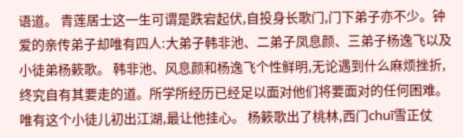语道。 青莲居士这一生可谓是跌宕起伏,自投身长歌门,门下弟子亦不少。钟爱的亲传弟子却唯有四人:大弟子韩非池、二弟子凤息颜、三弟子杨逸飞以及小徒弟杨簌歌。 韩非池、风息颜和杨逸飞个性鲜明,无论遇到什么麻烦挫折,终究自有其要走的道。所学所经历已经足以面对他们将要面对的任何困难。 唯有这个小徒儿初出江湖,最让他挂心。 杨簌歌出了桃林,西门chuī雪正仗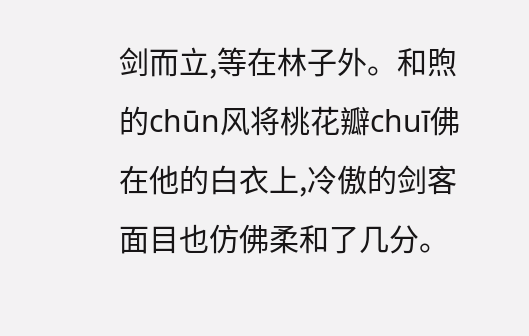剑而立,等在林子外。和煦的chūn风将桃花瓣chuī佛在他的白衣上,冷傲的剑客面目也仿佛柔和了几分。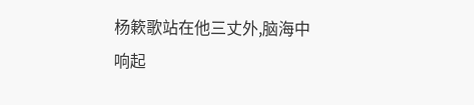杨簌歌站在他三丈外,脑海中响起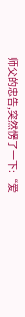师父的忠告,突然愣了一下:“爱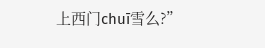上西门chuī雪么?”